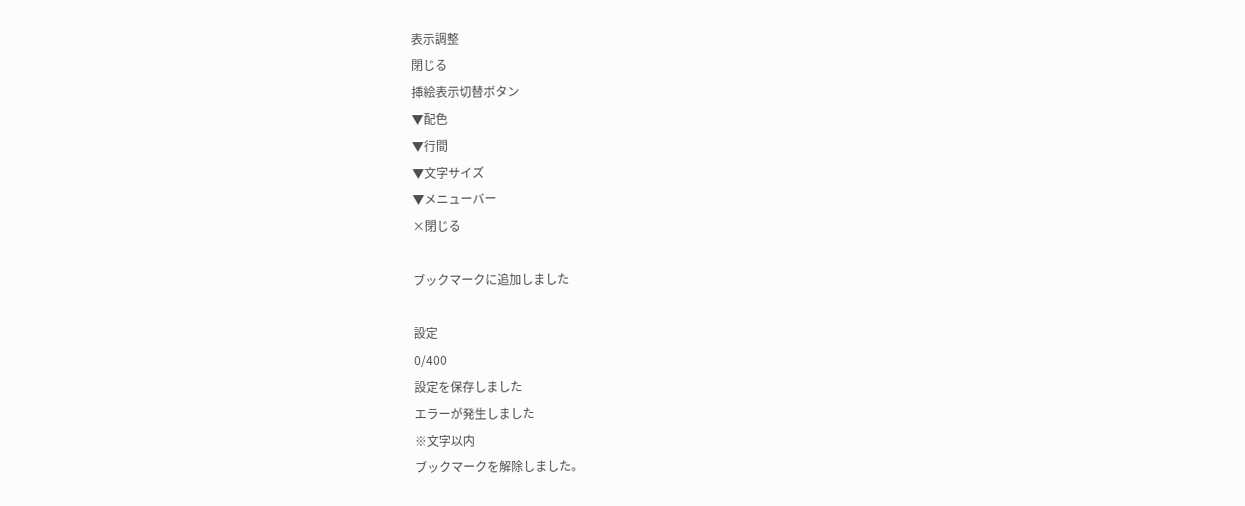表示調整
閉じる
挿絵表示切替ボタン
▼配色
▼行間
▼文字サイズ
▼メニューバー
×閉じる

ブックマークに追加しました

設定
0/400
設定を保存しました
エラーが発生しました
※文字以内
ブックマークを解除しました。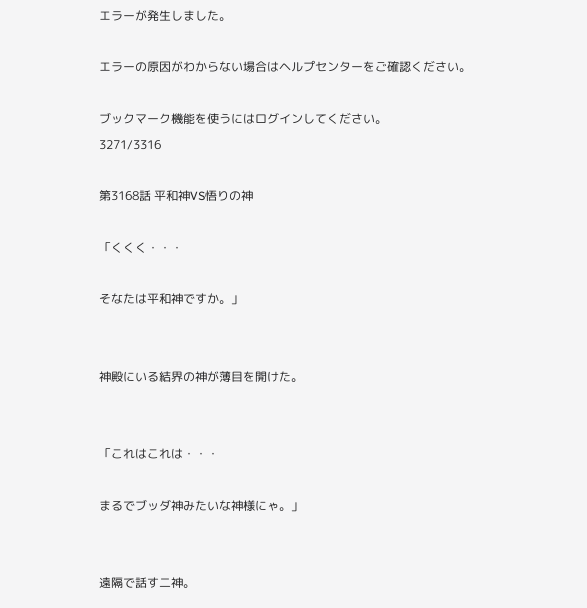エラーが発生しました。

エラーの原因がわからない場合はヘルプセンターをご確認ください。

ブックマーク機能を使うにはログインしてください。
3271/3316

第3168話 平和神VS悟りの神

「くくく・・・

そなたは平和神ですか。」


神殿にいる結界の神が薄目を開けた。


「これはこれは・・・

まるでブッダ神みたいな神様にゃ。」


遠隔で話す二神。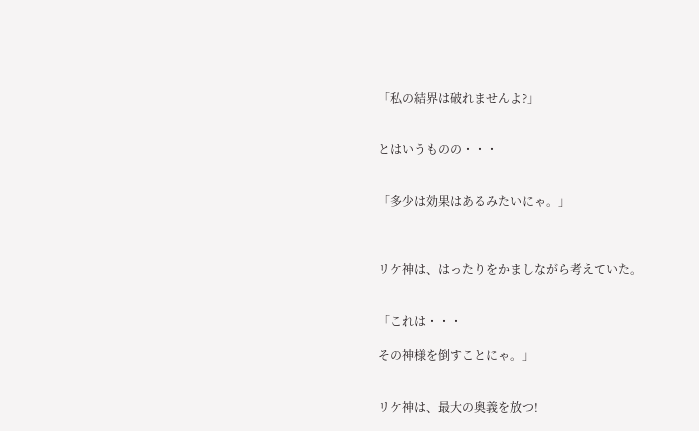「私の結界は破れませんよ?」


とはいうものの・・・


「多少は効果はあるみたいにゃ。」



リケ神は、はったりをかましながら考えていた。


「これは・・・

その神様を倒すことにゃ。」


リケ神は、最大の奥義を放つ!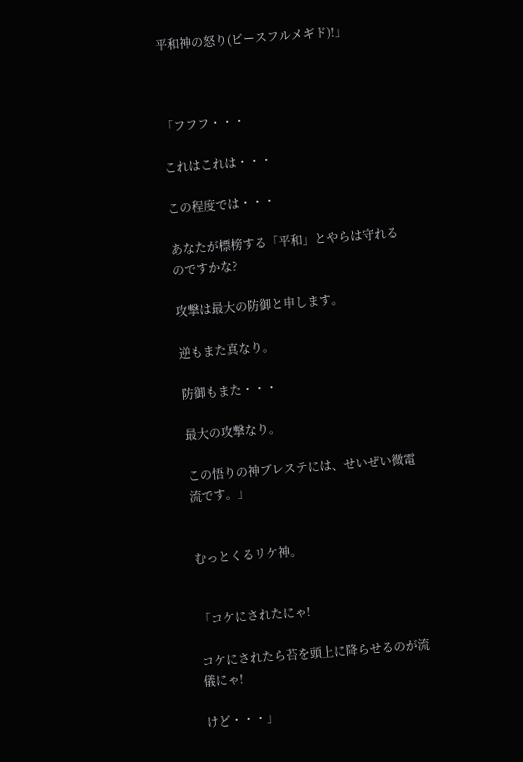平和神の怒り(ピースフルメギド)!」



「フフフ・・・

これはこれは・・・

この程度では・・・

あなたが標榜する「平和」とやらは守れるのですかな?

攻撃は最大の防御と申します。

逆もまた真なり。

防御もまた・・・

最大の攻撃なり。

この悟りの神ブレステには、せいぜい微電流です。」


むっとくるリケ神。


「コケにされたにゃ!

コケにされたら苔を頭上に降らせるのが流儀にゃ!

けど・・・」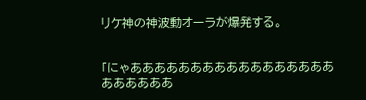リケ神の神波動オーラが爆発する。


「にゃあああああああああああああああああああああああ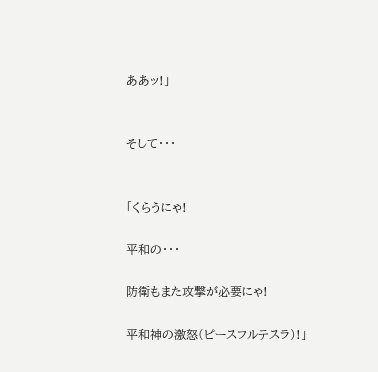ああッ!」


そして・・・


「くらうにゃ!

平和の・・・

防衛もまた攻撃が必要にゃ!

平和神の激怒(ピースフルテスラ)!」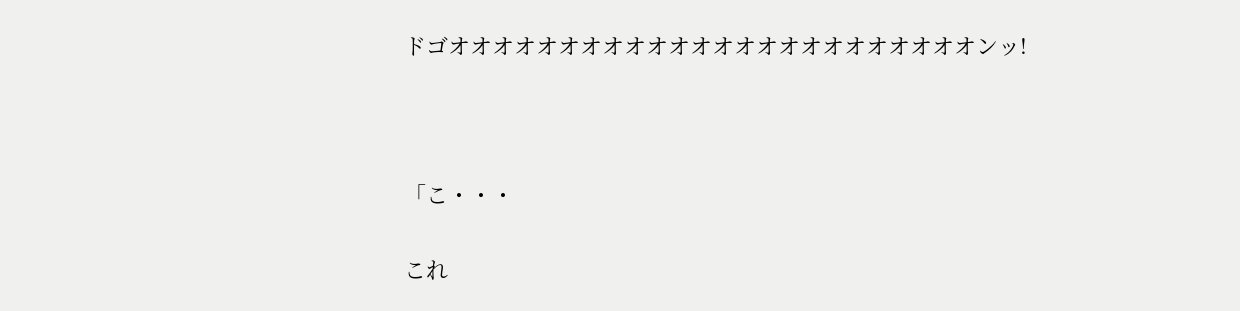ドゴオオオオオオオオオオオオオオオオオオオオオオオオンッ!



「こ・・・

これ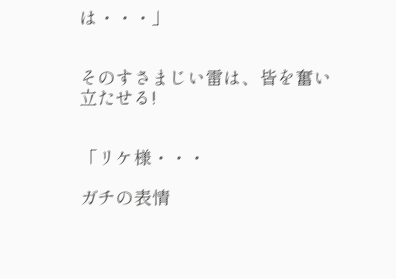は・・・」


そのすさまじい雷は、皆を奮い立たせる!


「リケ様・・・

ガチの表情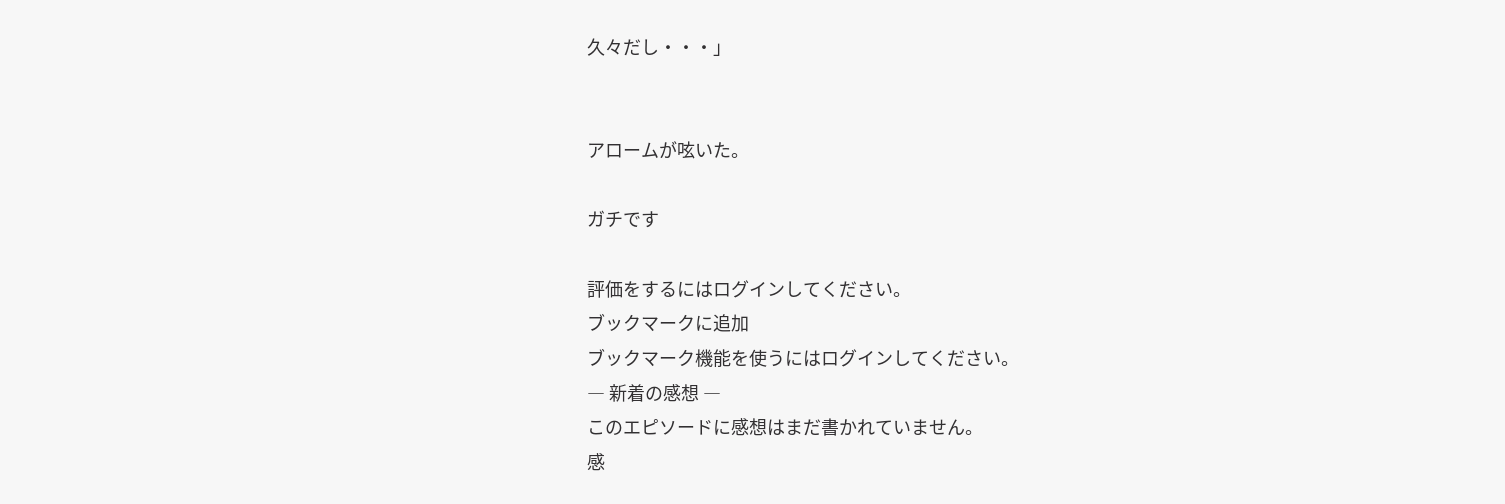久々だし・・・」


アロームが呟いた。

ガチです

評価をするにはログインしてください。
ブックマークに追加
ブックマーク機能を使うにはログインしてください。
― 新着の感想 ―
このエピソードに感想はまだ書かれていません。
感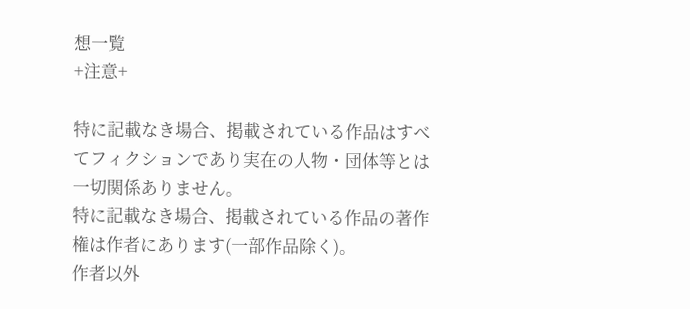想一覧
+注意+

特に記載なき場合、掲載されている作品はすべてフィクションであり実在の人物・団体等とは一切関係ありません。
特に記載なき場合、掲載されている作品の著作権は作者にあります(一部作品除く)。
作者以外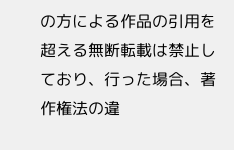の方による作品の引用を超える無断転載は禁止しており、行った場合、著作権法の違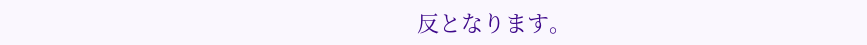反となります。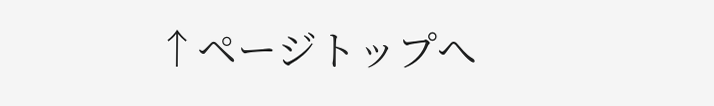↑ページトップへ